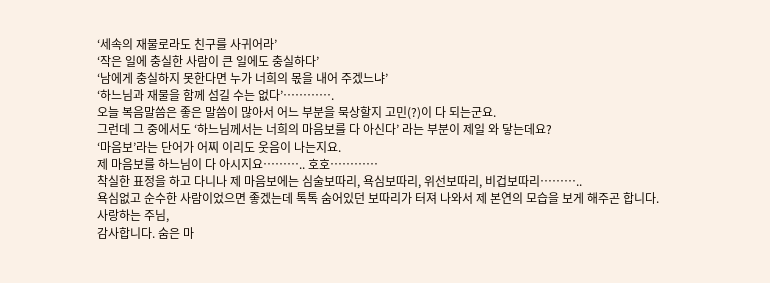‘세속의 재물로라도 친구를 사귀어라’
‘작은 일에 충실한 사람이 큰 일에도 충실하다’
‘남에게 충실하지 못한다면 누가 너희의 몫을 내어 주겠느냐’
‘하느님과 재물을 함께 섬길 수는 없다’………….
오늘 복음말씀은 좋은 말씀이 많아서 어느 부분을 묵상할지 고민(?)이 다 되는군요.
그런데 그 중에서도 ‘하느님께서는 너희의 마음보를 다 아신다’ 라는 부분이 제일 와 닿는데요?
‘마음보’라는 단어가 어찌 이리도 웃음이 나는지요.
제 마음보를 하느님이 다 아시지요……….. 호호…………
착실한 표정을 하고 다니나 제 마음보에는 심술보따리, 욕심보따리, 위선보따리, 비겁보따리………..
욕심없고 순수한 사람이었으면 좋겠는데 톡톡 숨어있던 보따리가 터져 나와서 제 본연의 모습을 보게 해주곤 합니다.
사랑하는 주님,
감사합니다. 숨은 마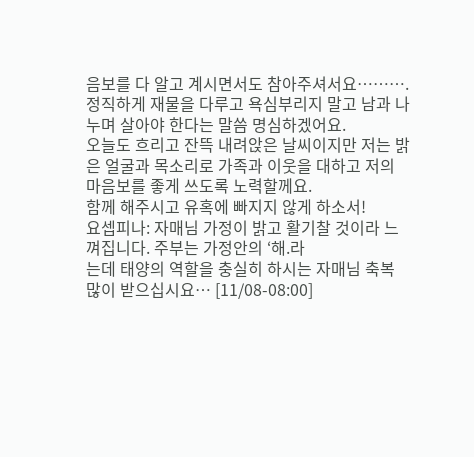음보를 다 알고 계시면서도 참아주셔서요……….
정직하게 재물을 다루고 욕심부리지 말고 남과 나누며 살아야 한다는 말씀 명심하겠어요.
오늘도 흐리고 잔뜩 내려앉은 날씨이지만 저는 밝은 얼굴과 목소리로 가족과 이웃을 대하고 저의 마음보를 좋게 쓰도록 노력할께요.
함께 해주시고 유혹에 빠지지 않게 하소서!
요셉피나: 자매님 가정이 밝고 활기찰 것이라 느껴집니다. 주부는 가정안의 ‘해.라
는데 태양의 역할을 충실히 하시는 자매님 축복 많이 받으십시요… [11/08-08:00]